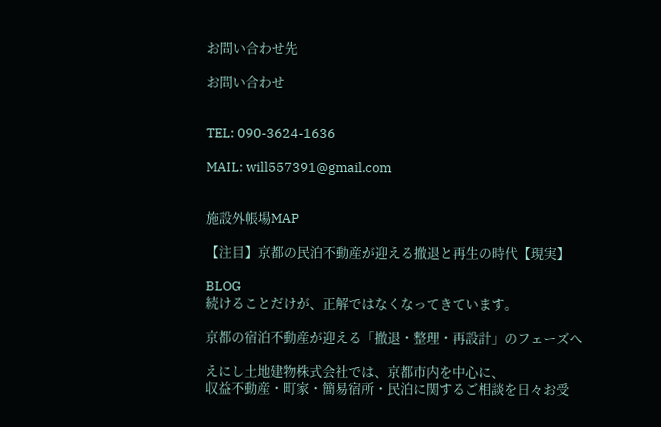お問い合わせ先

お問い合わせ


TEL: 090-3624-1636

MAIL: will557391@gmail.com


施設外帳場MAP

【注目】京都の民泊不動産が迎える撤退と再生の時代【現実】

BLOG
続けることだけが、正解ではなくなってきています。

京都の宿泊不動産が迎える「撤退・整理・再設計」のフェーズへ

えにし土地建物株式会社では、京都市内を中心に、
収益不動産・町家・簡易宿所・民泊に関するご相談を日々お受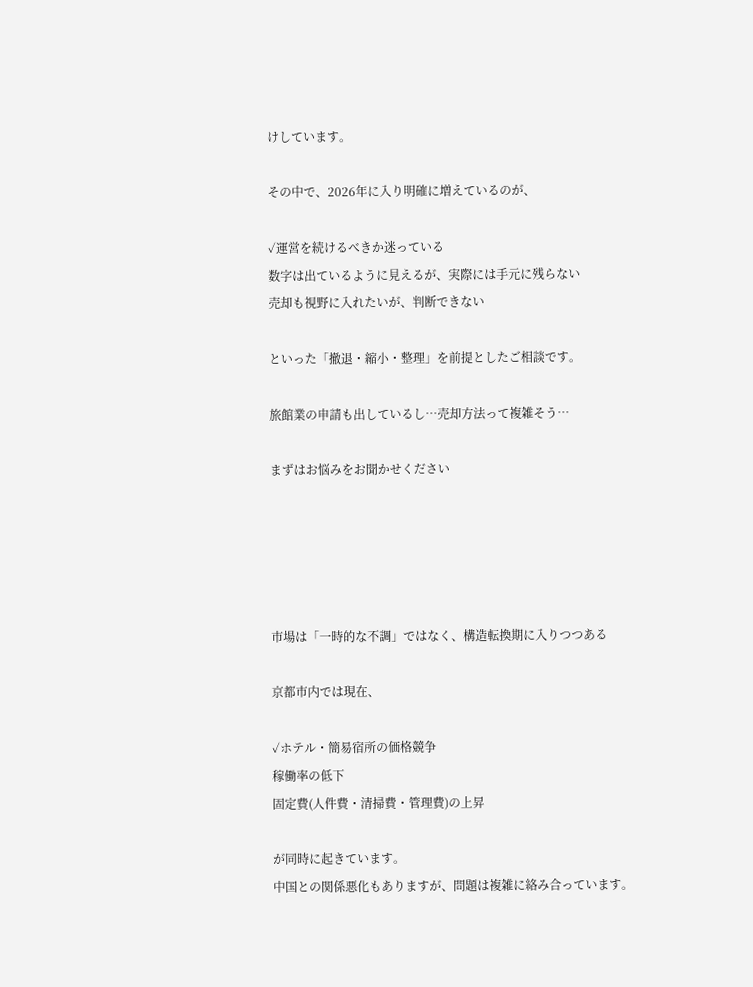けしています。

その中で、2026年に入り明確に増えているのが、

✓運営を続けるべきか迷っている
数字は出ているように見えるが、実際には手元に残らない
売却も視野に入れたいが、判断できない

といった「撤退・縮小・整理」を前提としたご相談です。

旅館業の申請も出しているし…売却方法って複雑そう…

まずはお悩みをお聞かせください





市場は「一時的な不調」ではなく、構造転換期に入りつつある

京都市内では現在、

✓ホテル・簡易宿所の価格競争
稼働率の低下
固定費(人件費・清掃費・管理費)の上昇

が同時に起きています。
中国との関係悪化もありますが、問題は複雑に絡み合っています。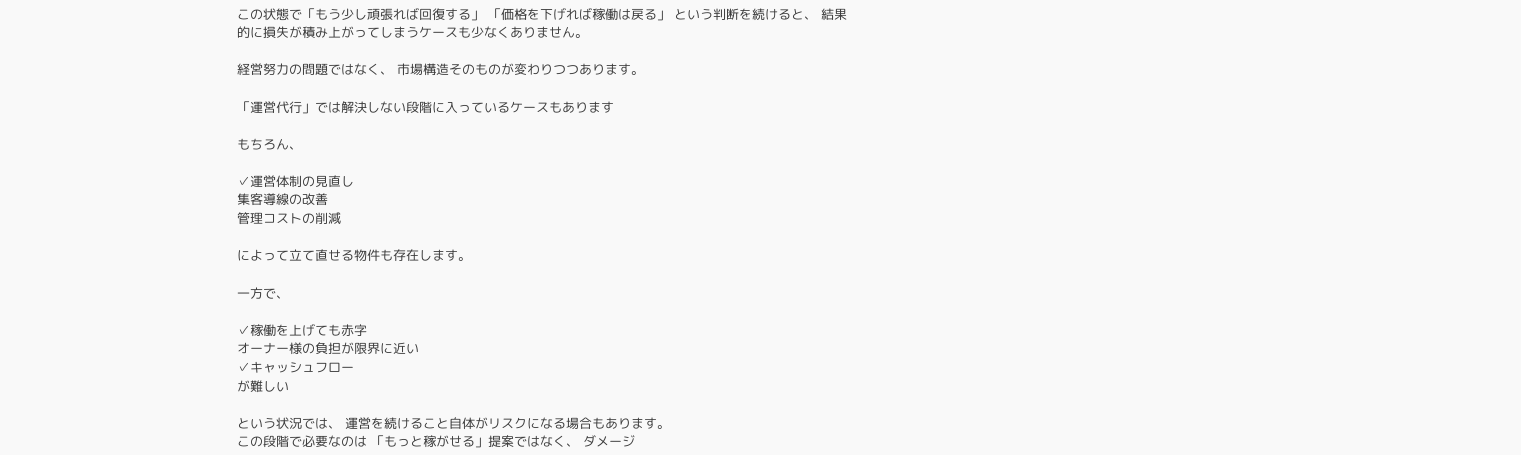この状態で「もう少し頑張れば回復する」 「価格を下げれば稼働は戻る」 という判断を続けると、 結果的に損失が積み上がってしまうケースも少なくありません。

経営努力の問題ではなく、 市場構造そのものが変わりつつあります。

「運営代行」では解決しない段階に入っているケースもあります

もちろん、

✓運営体制の見直し
集客導線の改善
管理コストの削減

によって立て直せる物件も存在します。

一方で、

✓稼働を上げても赤字
オーナー様の負担が限界に近い
✓キャッシュフロー
が難しい

という状況では、 運営を続けること自体がリスクになる場合もあります。
この段階で必要なのは 「もっと稼がせる」提案ではなく、 ダメージ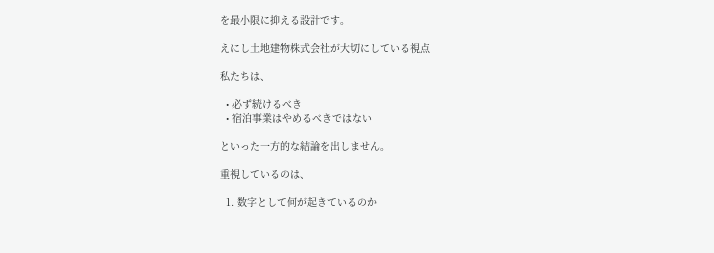を最小限に抑える設計です。

えにし土地建物株式会社が大切にしている視点

私たちは、

  • 必ず続けるべき
  • 宿泊事業はやめるべきではない

といった一方的な結論を出しません。

重視しているのは、

  1. 数字として何が起きているのか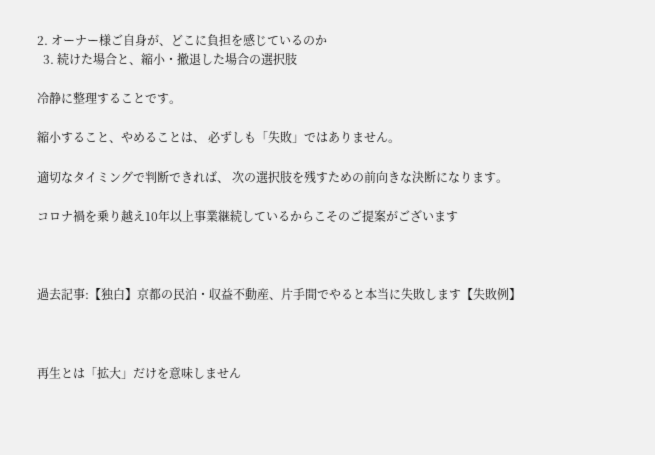2. オーナー様ご自身が、どこに負担を感じているのか
  3. 続けた場合と、縮小・撤退した場合の選択肢

冷静に整理することです。

縮小すること、やめることは、 必ずしも「失敗」ではありません。

適切なタイミングで判断できれば、 次の選択肢を残すための前向きな決断になります。

コロナ禍を乗り越え10年以上事業継続しているからこそのご提案がございます



過去記事:【独白】京都の民泊・収益不動産、片手間でやると本当に失敗します【失敗例】



再生とは「拡大」だけを意味しません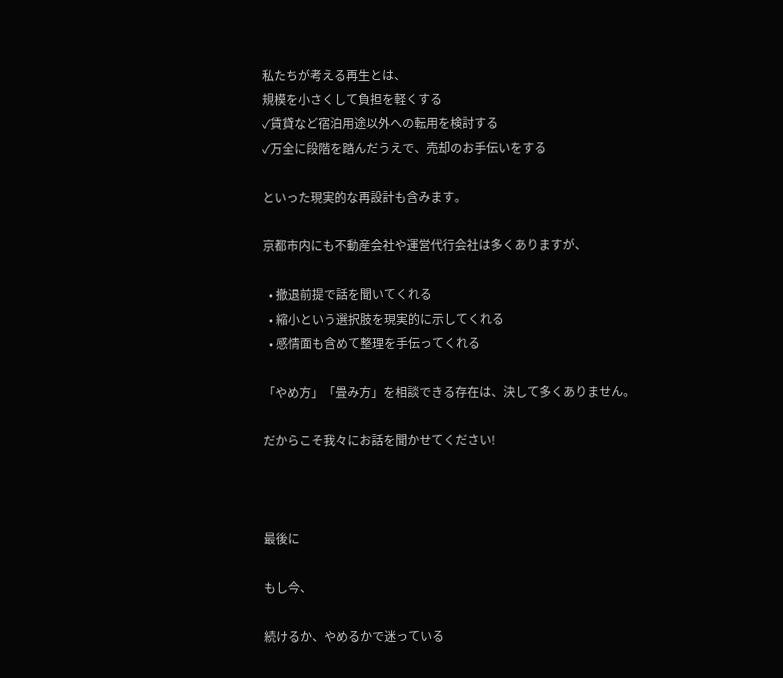私たちが考える再生とは、
規模を小さくして負担を軽くする
✓賃貸など宿泊用途以外への転用を検討する
✓万全に段階を踏んだうえで、売却のお手伝いをする

といった現実的な再設計も含みます。

京都市内にも不動産会社や運営代行会社は多くありますが、

  • 撤退前提で話を聞いてくれる
  • 縮小という選択肢を現実的に示してくれる
  • 感情面も含めて整理を手伝ってくれる

「やめ方」「畳み方」を相談できる存在は、決して多くありません。

だからこそ我々にお話を聞かせてください!



最後に

もし今、

続けるか、やめるかで迷っている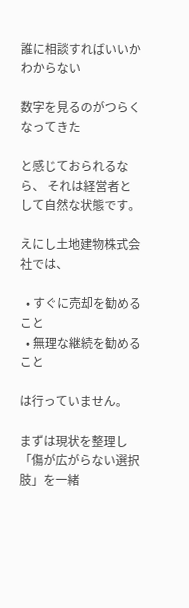誰に相談すればいいかわからない

数字を見るのがつらくなってきた

と感じておられるなら、 それは経営者として自然な状態です。

えにし土地建物株式会社では、

  • すぐに売却を勧めること
  • 無理な継続を勧めること

は行っていません。

まずは現状を整理し「傷が広がらない選択肢」を一緒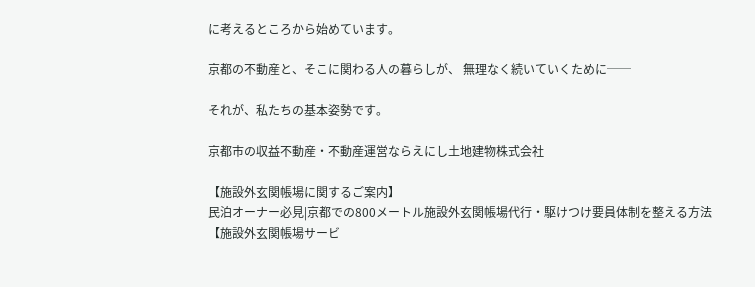に考えるところから始めています。

京都の不動産と、そこに関わる人の暮らしが、 無理なく続いていくために──

それが、私たちの基本姿勢です。

京都市の収益不動産・不動産運営ならえにし土地建物株式会社

【施設外玄関帳場に関するご案内】
民泊オーナー必見|京都での800メートル施設外玄関帳場代行・駆けつけ要員体制を整える方法
【施設外玄関帳場サービ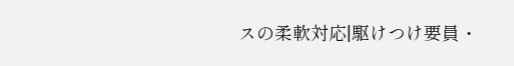スの柔軟対応|駆けつけ要員・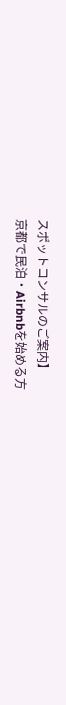スポットコンサルのご案内】
京都で民泊・Airbnbを始める方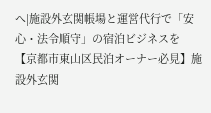へ|施設外玄関帳場と運営代行で「安心・法令順守」の宿泊ビジネスを
【京都市東山区民泊オーナー必見】施設外玄関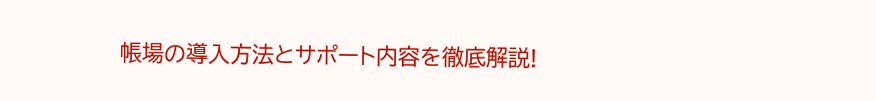帳場の導入方法とサポート内容を徹底解説!